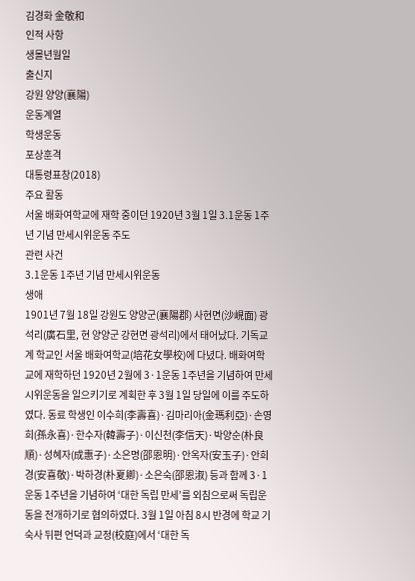김경화 金敬和
인적 사항
생몰년월일
출신지
강원 양양(襄陽)
운동계열
학생운동
포상훈격
대통령표창(2018)
주요 활동
서울 배화여학교에 재학 중이던 1920년 3월 1일 3.1운동 1주년 기념 만세시위운동 주도
관련 사건
3.1운동 1주년 기념 만세시위운동
생애
1901년 7월 18일 강원도 양양군(襄陽郡) 사현면(沙峴面) 광석리(廣石里, 현 양양군 강현면 광석리)에서 태어났다. 기독교계 학교인 서울 배화여학교(培花女學校)에 다녔다. 배화여학교에 재학하던 1920년 2월에 3·1운동 1주년을 기념하여 만세 시위운동을 일으키기로 계획한 후 3월 1일 당일에 이를 주도하였다. 동료 학생인 이수희(李壽喜)·김마리아(金瑪利亞)·손영희(孫永喜)·한수자(韓壽子)·이신천(李信天)·박양순(朴良順)·성혜자(成惠子)·소은명(邵恩明)·안옥자(安玉子)·안희경(安喜敬)·박하경(朴夏卿)·소은숙(邵恩淑) 등과 함께 3·1운동 1주년을 기념하여 ‘대한 독립 만세’를 외침으로써 독립운동을 전개하기로 협의하였다. 3월 1일 아침 8시 반경에 학교 기숙사 뒤편 언덕과 교정(校庭)에서 ‘대한 독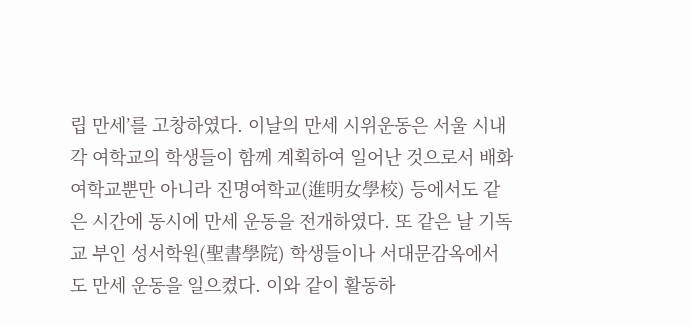립 만세’를 고창하였다. 이날의 만세 시위운동은 서울 시내 각 여학교의 학생들이 함께 계획하여 일어난 것으로서 배화여학교뿐만 아니라 진명여학교(進明女學校) 등에서도 같은 시간에 동시에 만세 운동을 전개하였다. 또 같은 날 기독교 부인 성서학원(聖書學院) 학생들이나 서대문감옥에서도 만세 운동을 일으켰다. 이와 같이 활동하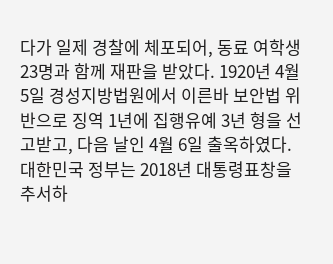다가 일제 경찰에 체포되어, 동료 여학생 23명과 함께 재판을 받았다. 1920년 4월 5일 경성지방법원에서 이른바 보안법 위반으로 징역 1년에 집행유예 3년 형을 선고받고, 다음 날인 4월 6일 출옥하였다. 대한민국 정부는 2018년 대통령표창을 추서하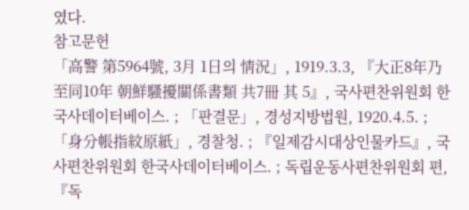였다.
참고문헌
「高警 第5964號, 3月 1日의 情況」, 1919.3.3, 『大正8年乃至同10年 朝鮮騷擾關係書類 共7冊 其 5』, 국사편찬위원회 한국사데이터베이스. ; 「판결문」, 경성지방법원, 1920.4.5. ; 「身分帳指紋原紙」, 경찰청. ; 『일제감시대상인물카드』, 국사편찬위원회 한국사데이터베이스. ; 독립운동사편찬위원회 편, 『독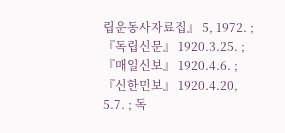립운동사자료집』 5, 1972. ; 『독립신문』 1920.3.25. ; 『매일신보』 1920.4.6. ; 『신한민보』 1920.4.20, 5.7. ; 독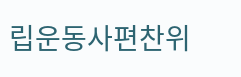립운동사편찬위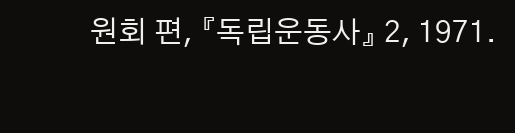원회 편, 『독립운동사』 2, 1971.